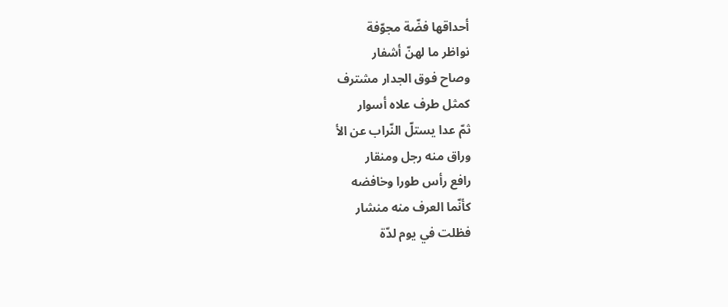أحداقها فضّة مجوّفة
نواظر ما لهنّ أشفار
وصاح فوق الجدار مشترف
كمثل طرف علاه أسوار
ثمّ عدا يستلّ النّراب عن الأ
وراق منه رجل ومنقار
رافع رأس طورا وخافضه
كأنّما العرف منه منشار
فظلت في يوم لدّة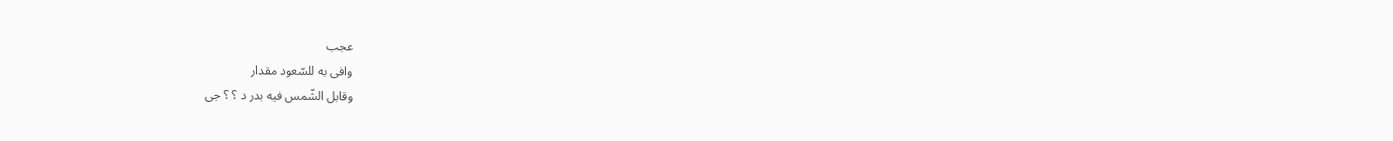عجب
وافى به للسّعود مقدار
وقابل الشّمس فيه بدر د ؟ ؟ جى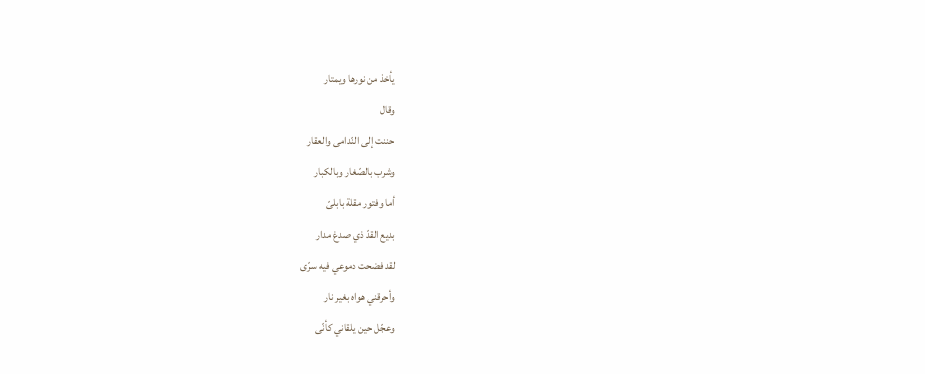يأخذ من نورها ويمتار
وقال
حننت إلى النّدامى والعقار
وشرب بالصّغار وبالكبار
أما وفتور مقلة بابلىّ
بديع القدّ ذي صدغ مدار
لقد فضحت دموعي فيه سرّى
وأحرقني هواه بغير نار
وعجّل حين يلقاني كأنّى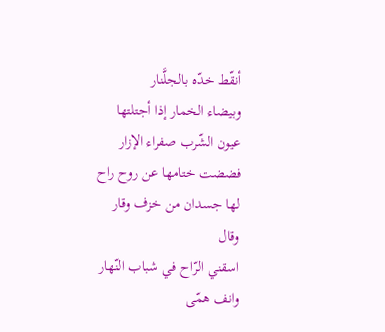أنقّط خدّه بالجلَّنار
وبيضاء الخمار إذا أجتلتها
عيون الشّرب صفراء الإزار
فضضت ختامها عن روح راح
لها جسدان من خزف وقار
وقال
اسقني الرّاح في شباب النّهار
وانف همّى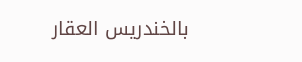بالخندريس العقار